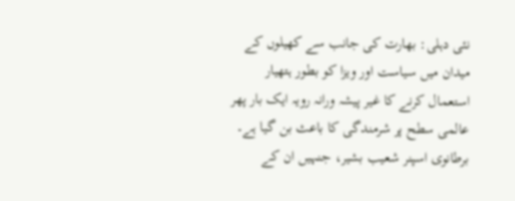نئی دہلی: بھارت کی جانب سے کھیلوں کے میدان میں سیاست اور ویزا کو بطور ہتھیار استعمال کرنے کا غیر پیشہ ورانہ رویہ ایک بار پھر عالمی سطح پر شرمندگی کا باعث بن گیا ہے۔ برطانوی اسپنر شعیب بشیر، جنہیں ان کے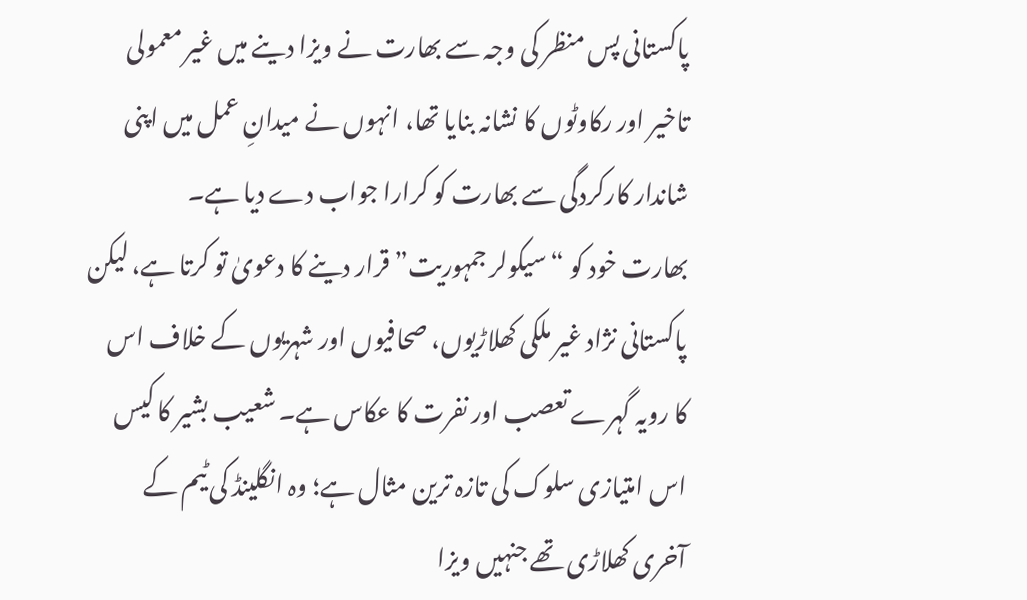پاکستانی پس منظر کی وجہ سے بھارت نے ویزا دینے میں غیر معمولی تاخیر اور رکاوٹوں کا نشانہ بنایا تھا، انہوں نے میدانِ عمل میں اپنی شاندار کارکردگی سے بھارت کو کرارا جواب دے دیا ہے۔
بھارت خود کو “سیکولر جمہوریت” قرار دینے کا دعویٰ تو کرتا ہے، لیکن پاکستانی نژاد غیر ملکی کھلاڑیوں، صحافیوں اور شہریوں کے خلاف اس کا رویہ گہرے تعصب اور نفرت کا عکاس ہے۔ شعیب بشیر کا کیس اس امتیازی سلوک کی تازہ ترین مثال ہے؛ وہ انگلینڈ کی ٹیم کے آخری کھلاڑی تھے جنہیں ویزا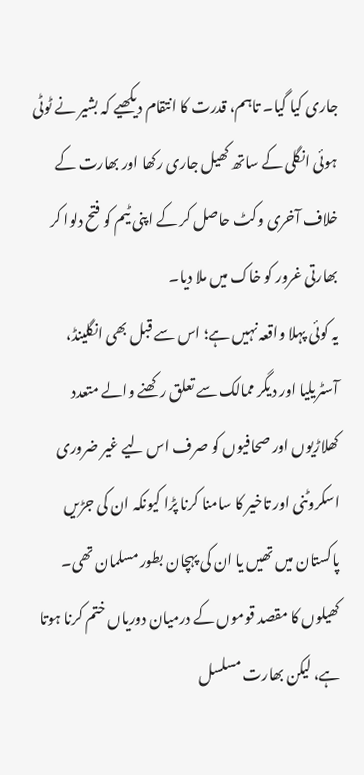جاری کیا گیا۔ تاہم، قدرت کا انتقام دیکھیے کہ بشیر نے ٹوٹی ہوئی انگلی کے ساتھ کھیل جاری رکھا اور بھارت کے خلاف آخری وکٹ حاصل کر کے اپنی ٹیم کو فتح دلوا کر بھارتی غرور کو خاک میں ملا دیا۔
یہ کوئی پہلا واقعہ نہیں ہے؛ اس سے قبل بھی انگلینڈ، آسٹریلیا اور دیگر ممالک سے تعلق رکھنے والے متعدد کھلاڑیوں اور صحافیوں کو صرف اس لیے غیر ضروری اسکروٹنی اور تاخیر کا سامنا کرنا پڑا کیونکہ ان کی جڑیں پاکستان میں تھیں یا ان کی پہچان بطور مسلمان تھی۔ کھیلوں کا مقصد قوموں کے درمیان دوریاں ختم کرنا ہوتا ہے، لیکن بھارت مسلسل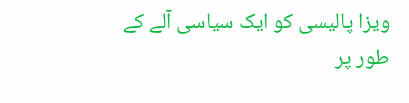ویزا پالیسی کو ایک سیاسی آلے کے طور پر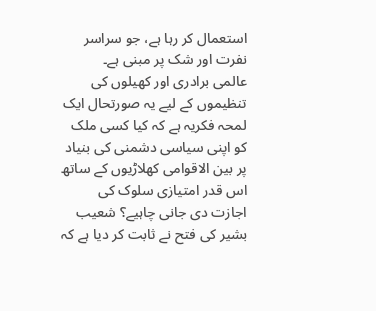استعمال کر رہا ہے، جو سراسر نفرت اور شک پر مبنی ہے۔
عالمی برادری اور کھیلوں کی تنظیموں کے لیے یہ صورتحال ایک لمحہ فکریہ ہے کہ کیا کسی ملک کو اپنی سیاسی دشمنی کی بنیاد پر بین الاقوامی کھلاڑیوں کے ساتھ اس قدر امتیازی سلوک کی اجازت دی جانی چاہیے؟ شعیب بشیر کی فتح نے ثابت کر دیا ہے کہ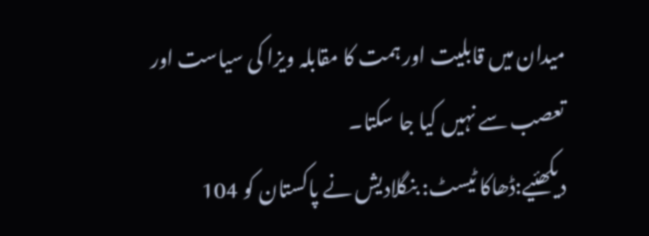میدان میں قابلیت اور ہمت کا مقابلہ ویزا کی سیاست اور تعصب سے نہیں کیا جا سکتا۔
دیکھئیے:ڈھاکا ٹیسٹ: بنگلادیش نے پاکستان کو 104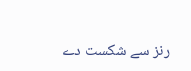رنز سے شکست دے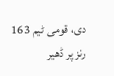دی، قومی ٹیم 163 رنز پر ڈھیر